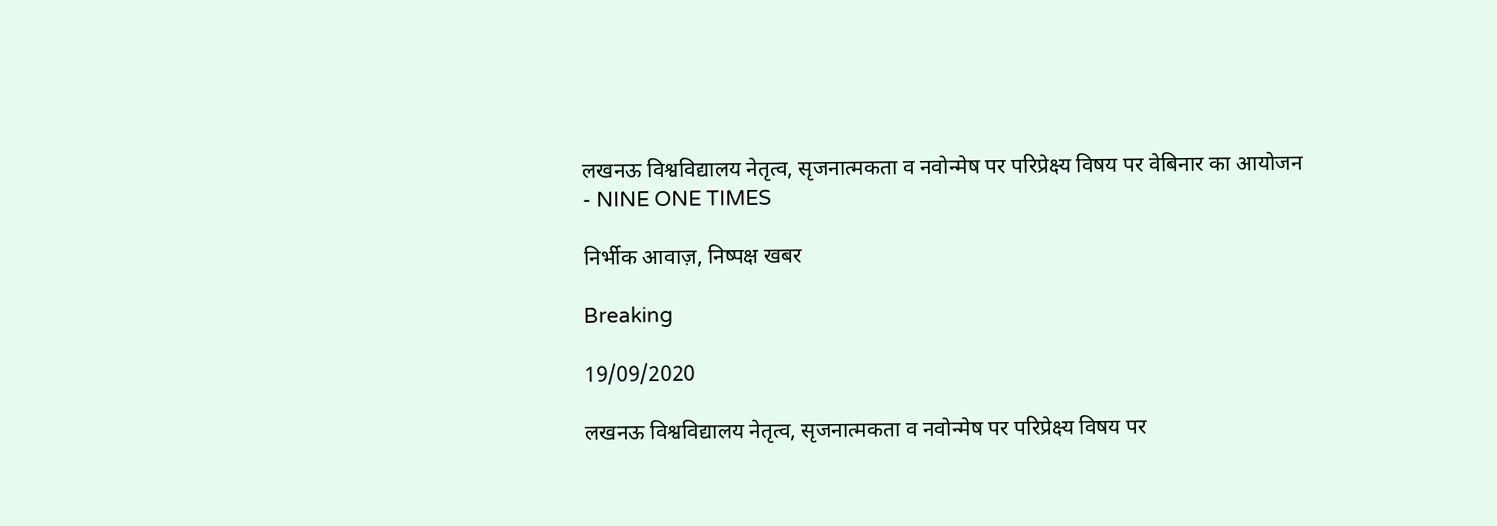लखनऊ विश्वविद्यालय नेतृत्व, सृजनात्मकता व नवोन्मेष पर परिप्रेक्ष्य विषय पर वेबिनार का आयोजन - NINE ONE TIMES

निर्भीक आवाज़, निष्पक्ष खबर

Breaking

19/09/2020

लखनऊ विश्वविद्यालय नेतृत्व, सृजनात्मकता व नवोन्मेष पर परिप्रेक्ष्य विषय पर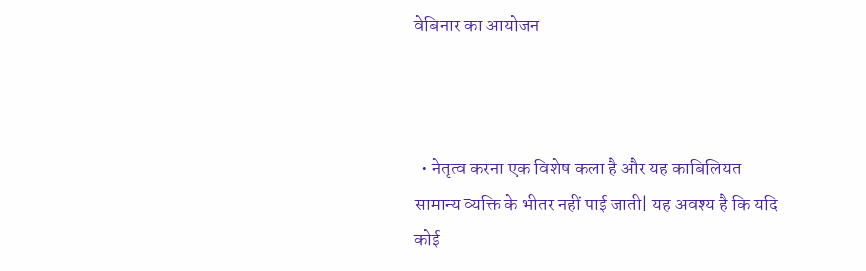वेबिनार का आयोजन



  • नेतृत्व करना एक विशेष कला है और यह काबिलियत सामान्य व्यक्ति के भीतर नहीं पाई जाती| यह अवश्य है कि यदि कोई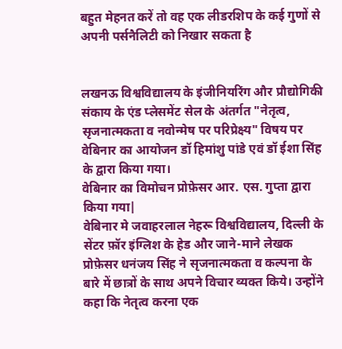बहुत मेहनत करें तो वह एक लीडरशिप के कई गुणों से अपनी पर्सनैलिटी को निखार सकता है


लखनऊ विश्वविद्यालय के इंजीनियरिंग और प्रौद्योगिकी संकाय के एंड प्लेसमेंट सेल के अंतर्गत "नेतृत्व, सृजनात्मकता व नवोन्मेष पर परिप्रेक्ष्य" विषय पर वेबिनार का आयोजन डॉ हिमांशु पांडे एवं डॉ ईशा सिंह के द्वारा किया गया।
वेबिनार का विमोचन प्रोफ़ेसर आर. एस. गुप्ता द्वारा किया गया|
वेबिनार मे जवाहरलाल नेहरू विश्वविद्यालय, दिल्ली के सेंटर फ़ॉर इंग्लिश के हेड और जाने-माने लेखक प्रोफ़ेसर धनंजय सिंह ने सृजनात्मकता व कल्पना के बारे में छात्रों के साथ अपने विचार व्यक्त किये। उन्होंने कहा कि नेतृत्व करना एक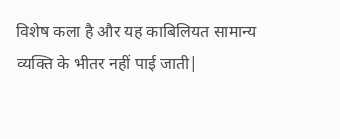विशेष कला है और यह काबिलियत सामान्य व्यक्ति के भीतर नहीं पाई जाती|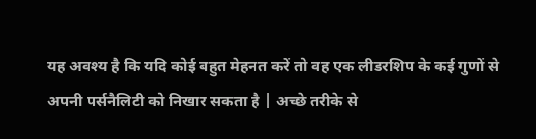यह अवश्य है कि यदि कोई बहुत मेहनत करें तो वह एक लीडरशिप के कई गुणों से अपनी पर्सनैलिटी को निखार सकता है | अच्छे तरीके से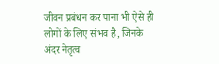जीवन प्रबंधन कर पाना भी ऐसे ही लोगों के लिए संभव है, जिनके अंदर नेतृत्व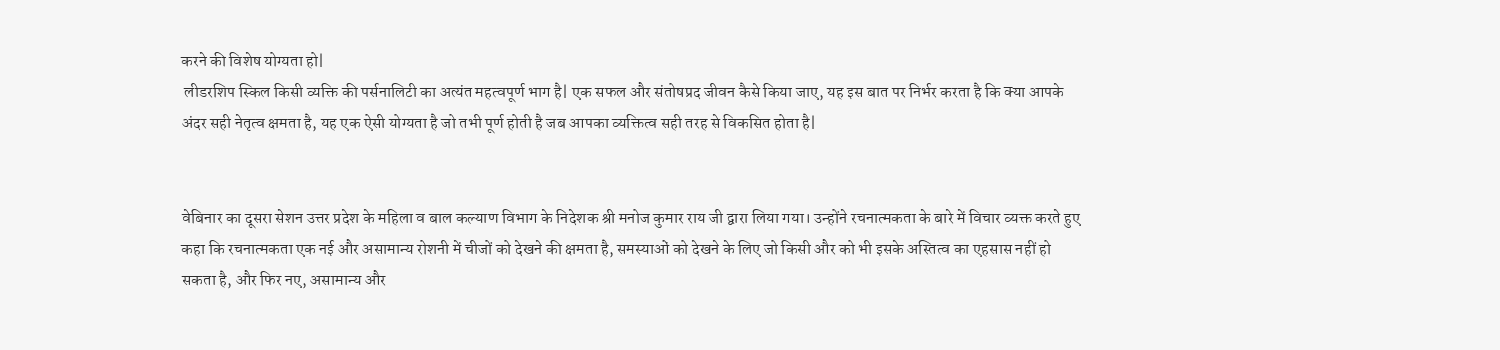करने की विशेष योग्यता हो|
 लीडरशिप स्किल किसी व्यक्ति की पर्सनालिटी का अत्यंत महत्वपूर्ण भाग है| एक सफल और संतोषप्रद जीवन कैसे किया जाए, यह इस बात पर निर्भर करता है कि क्या आपके अंदर सही नेतृत्व क्षमता है, यह एक ऐसी योग्यता है जो तभी पूर्ण होती है जब आपका व्यक्तित्व सही तरह से विकसित होता है|


वेबिनार का दूसरा सेशन उत्तर प्रदेश के महिला व बाल कल्याण विभाग के निदेशक श्री मनोज कुमार राय जी द्वारा लिया गया। उन्होंने रचनात्मकता के बारे में विचार व्यक्त करते हुए कहा कि रचनात्मकता एक नई और असामान्य रोशनी में चीजों को देखने की क्षमता है, समस्याओं को देखने के लिए जो किसी और को भी इसके अस्तित्व का एहसास नहीं हो सकता है, और फिर नए, असामान्य और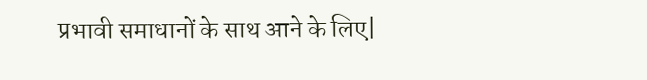प्रभावी समाधानों के साथ आने के लिए|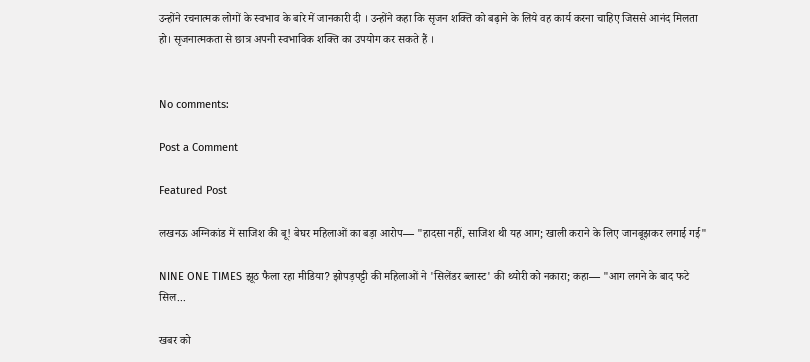उन्होंने रचनात्मक लोगों के स्वभाव के बारे में जानकारी दी । उन्होंने कहा कि सृजन शक्ति को बढ़ाने के लिये वह कार्य करना चाहिए जिससे आनंद मिलता हो। सृजनात्मकता से छात्र अपनी स्वभाविक शक्ति का उपयोग कर सकते हैं ।


No comments:

Post a Comment

Featured Post

लखनऊ अग्निकांड में साजिश की बू! बेघर महिलाओं का बड़ा आरोप— "हादसा नहीं, साजिश थी यह आग; खाली कराने के लिए जानबूझकर लगाई गई"

NINE ONE TIMES झूठ फैला रहा मीडिया? झोपड़पट्टी की महिलाओं ने 'सिलेंडर ब्लास्ट' की थ्योरी को नकारा; कहा— "आग लगने के बाद फटे सिल...

खबर को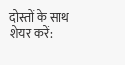दोस्तों के साथ शेयर करें: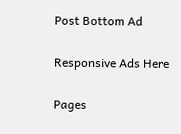Post Bottom Ad

Responsive Ads Here

Pages